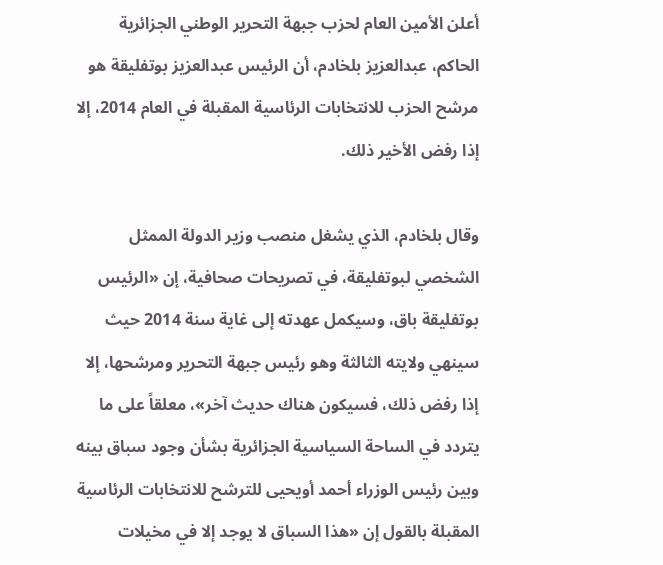أعلن الأمين العام لحزب جبهة التحرير الوطني الجزائرية الحاكم، عبدالعزيز بلخادم، أن الرئيس عبدالعزيز بوتفليقة هو مرشح الحزب للانتخابات الرئاسية المقبلة في العام 2014، إلا إذا رفض الأخير ذلك.

وقال بلخادم، الذي يشغل منصب وزير الدولة الممثل الشخصي لبوتفليقة، في تصريحات صحافية، إن «الرئيس بوتفليقة باق، وسيكمل عهدته إلى غاية سنة 2014 حيث سينهي ولايته الثالثة وهو رئيس جبهة التحرير ومرشحها، إلا إذا رفض ذلك، فسيكون هناك حديث آخر»، معلقاً على ما يتردد في الساحة السياسية الجزائرية بشأن وجود سباق بينه وبين رئيس الوزراء أحمد أويحيى للترشح للانتخابات الرئاسية المقبلة بالقول إن «هذا السباق لا يوجد إلا في مخيلات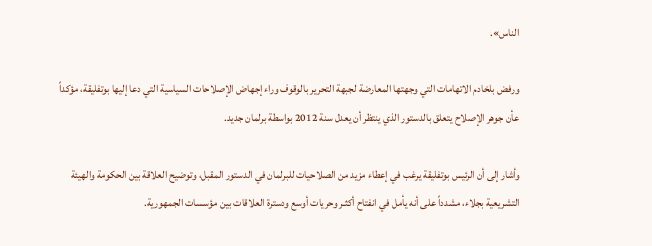الناس».

ورفض بلخادم الاتهامات التي وجهتها المعارضة لجبهة التحرير بالوقوف وراء إجهاض الإصلاحات السياسية التي دعا إليها بوتفليقة، مؤكداً عأن جوهر الإصلاح يتعلق بالدستور الذي ينتظر أن يعدل سنة 2012 بواسطة برلمان جديد.

وأشار إلى أن الرئيس بوتفليقة يرغب في إعطاء مزيد من الصلاحيات للبرلمان في الدستور المقبل، وتوضيح العلاقة بين الحكومة والهيئة التشريعية بجلاء، مشدداً على أنه يأمل في انفتاح أكثـر وحريات أوسع ودسترة العلاقات بين مؤسسات الجمهورية.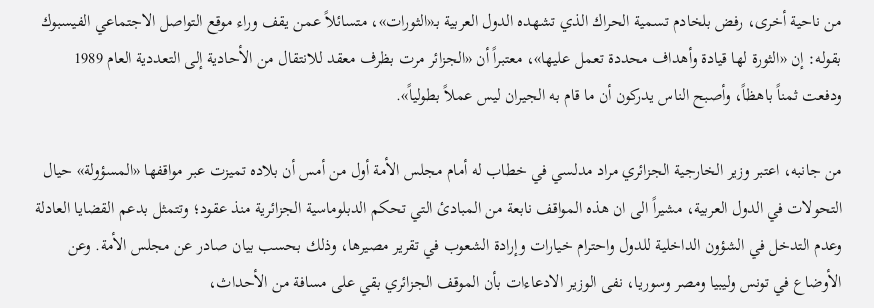من ناحية أخرى، رفض بلخادم تسمية الحراك الذي تشهده الدول العربية بـ«الثورات»، متسائلاً عمن يقف وراء موقع التواصل الاجتماعي الفيسبوك بقوله: إن «الثورة لها قيادة وأهداف محددة تعمل عليها»، معتبراً أن «الجزائر مرت بظرف معقد للانتقال من الأحادية إلى التعددية العام 1989 ودفعت ثمناً باهظاً، وأصبح الناس يدركون أن ما قام به الجيران ليس عملاً بطولياً».

من جانبه، اعتبر وزير الخارجية الجزائري مراد مدلسي في خطاب له أمام مجلس الأمة أول من أمس أن بلاده تميزت عبر مواقفها «المسؤولة» حيال التحولات في الدول العربية، مشيراً الى ان هذه المواقف نابعة من المبادئ التي تحكم الدبلوماسية الجزائرية منذ عقود؛ وتتمثل بدعم القضايا العادلة وعدم التدخل في الشؤون الداخلية للدول واحترام خيارات وإرادة الشعوب في تقرير مصيرها، وذلك بحسب بيان صادر عن مجلس الأمة. وعن الأوضاع في تونس وليبيا ومصر وسوريا، نفى الوزير الادعاءات بأن الموقف الجزائري بقي على مسافة من الأحداث،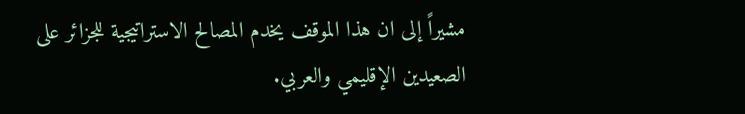مشيراً إلى ان هذا الموقف يخدم المصالح الاستراتيجية للجزائر على الصعيدين الإقليمي والعربي.